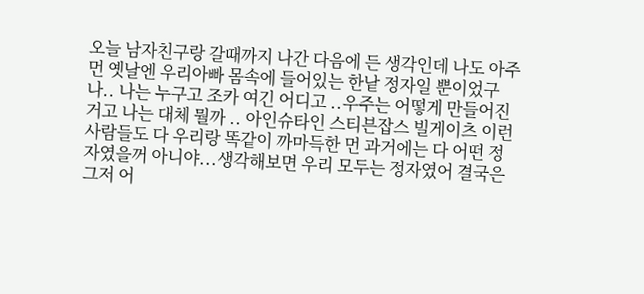오늘 남자친구랑 갈때까지 나간 다음에 든 생각인데 나도 아주 먼 옛날엔 우리아빠 몸속에 들어있는 한낱 정자일 뿐이었구나.. 나는 누구고 조카 여긴 어디고 ..우주는 어떻게 만들어진거고 나는 대체 뭘까 .. 아인슈타인 스티븐잡스 빌게이츠 이런 사람들도 다 우리랑 똑같이 까마득한 먼 과거에는 다 어떤 정자였을꺼 아니야...생각해보면 우리 모두는 정자였어 결국은 그저 어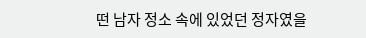떤 남자 정소 속에 있었던 정자였을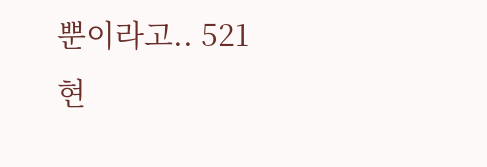뿐이라고.. 521
현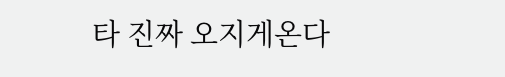타 진짜 오지게온다